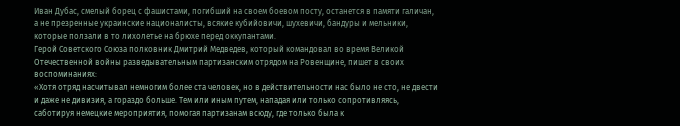Иван Дубас, смелый борец с фашистами, погибший на своем боевом посту, останется в памяти галичан, а не презренные украинские националисты, всякие кубийовичи, шухевичи, бандуры и мельники, которые ползали в то лихолетье на брюхе перед оккупантами.
Герой Советского Союза полковник Дмитрий Медведев, который командовал во время Великой Отечественной войны разведывательным партизанским отрядом на Ровенщине, пишет в своих воспоминаниях:
«Хотя отряд насчитывал немногим более ста человек, но в действительности нас было не сто, не двести и даже не дивизия, а гораздо больше. Тем или иным путем, нападая или только сопротивляясь, саботируя немецкие мероприятия, помогая партизанам всюду, где только была к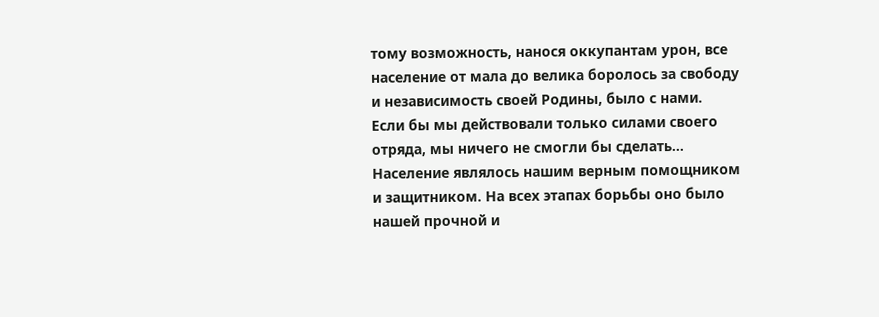тому возможность, нанося оккупантам урон, все население от мала до велика боролось за свободу и независимость своей Родины, было с нами.
Если бы мы действовали только силами своего отряда, мы ничего не смогли бы сделать… Население являлось нашим верным помощником и защитником. На всех этапах борьбы оно было нашей прочной и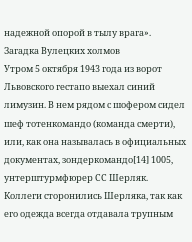надежной опорой в тылу врага».
Загадка Вулецких холмов
Утром 5 октября 1943 года из ворот Львовского гестапо выехал синий лимузин. В нем рядом с шофером сидел шеф тотенкомандо (команда смерти), или, как она называлась в официальных документах, зондеркомандо[14] 1005, унтерштурмфюрер СС Шерляк. Коллеги сторонились Шерляка, так как его одежда всегда отдавала трупным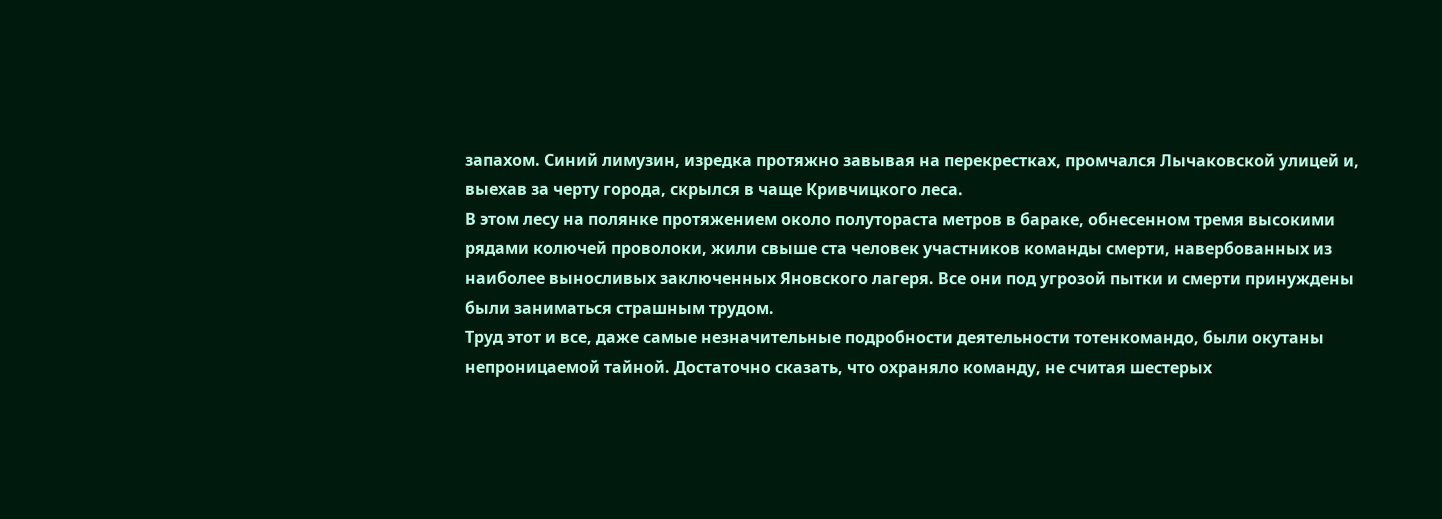запахом. Синий лимузин, изредка протяжно завывая на перекрестках, промчался Лычаковской улицей и, выехав за черту города, скрылся в чаще Кривчицкого леса.
В этом лесу на полянке протяжением около полутораста метров в бараке, обнесенном тремя высокими рядами колючей проволоки, жили свыше ста человек участников команды смерти, навербованных из наиболее выносливых заключенных Яновского лагеря. Все они под угрозой пытки и смерти принуждены были заниматься страшным трудом.
Труд этот и все, даже самые незначительные подробности деятельности тотенкомандо, были окутаны непроницаемой тайной. Достаточно сказать, что охраняло команду, не считая шестерых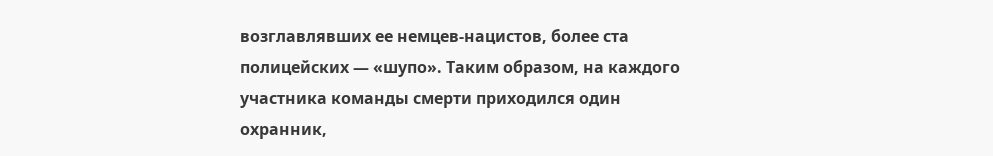возглавлявших ее немцев-нацистов, более ста полицейских — «шупо». Таким образом, на каждого участника команды смерти приходился один охранник,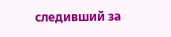следивший за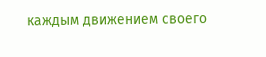каждым движением своего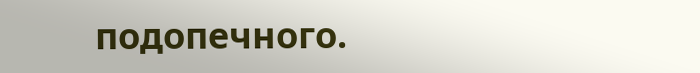подопечного.